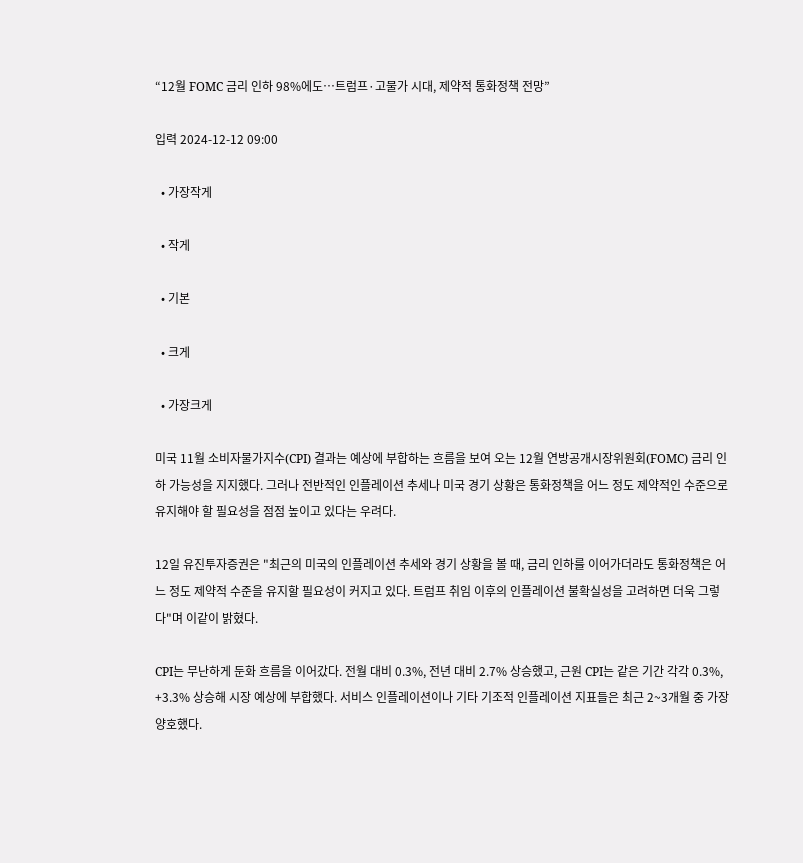“12월 FOMC 금리 인하 98%에도…트럼프·고물가 시대, 제약적 통화정책 전망”

입력 2024-12-12 09:00

  • 가장작게

  • 작게

  • 기본

  • 크게

  • 가장크게

미국 11월 소비자물가지수(CPI) 결과는 예상에 부합하는 흐름을 보여 오는 12월 연방공개시장위원회(FOMC) 금리 인하 가능성을 지지했다. 그러나 전반적인 인플레이션 추세나 미국 경기 상황은 통화정책을 어느 정도 제약적인 수준으로 유지해야 할 필요성을 점점 높이고 있다는 우려다.

12일 유진투자증권은 "최근의 미국의 인플레이션 추세와 경기 상황을 볼 때, 금리 인하를 이어가더라도 통화정책은 어느 정도 제약적 수준을 유지할 필요성이 커지고 있다. 트럼프 취임 이후의 인플레이션 불확실성을 고려하면 더욱 그렇다"며 이같이 밝혔다.

CPI는 무난하게 둔화 흐름을 이어갔다. 전월 대비 0.3%, 전년 대비 2.7% 상승했고, 근원 CPI는 같은 기간 각각 0.3%, +3.3% 상승해 시장 예상에 부합했다. 서비스 인플레이션이나 기타 기조적 인플레이션 지표들은 최근 2~3개월 중 가장 양호했다.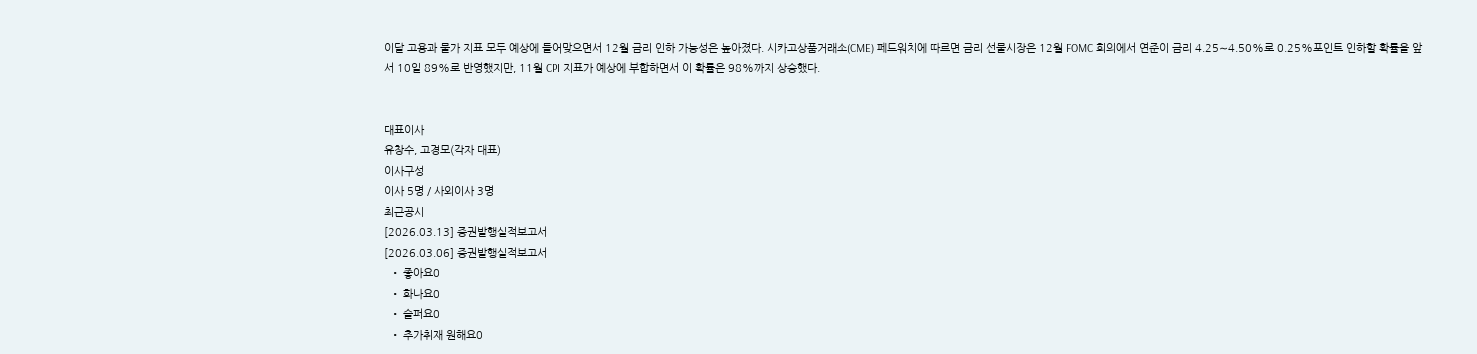이달 고용과 물가 지표 모두 예상에 들어맞으면서 12월 금리 인하 가능성은 높아졌다. 시카고상품거래소(CME) 페드워치에 따르면 금리 선물시장은 12월 FOMC 회의에서 연준이 금리 4.25∼4.50%로 0.25%포인트 인하할 확률을 앞서 10일 89%로 반영했지만, 11월 CPI 지표가 예상에 부합하면서 이 확률은 98%까지 상승했다.


대표이사
유창수, 고경모(각자 대표)
이사구성
이사 5명 / 사외이사 3명
최근공시
[2026.03.13] 증권발행실적보고서
[2026.03.06] 증권발행실적보고서
  • 좋아요0
  • 화나요0
  • 슬퍼요0
  • 추가취재 원해요0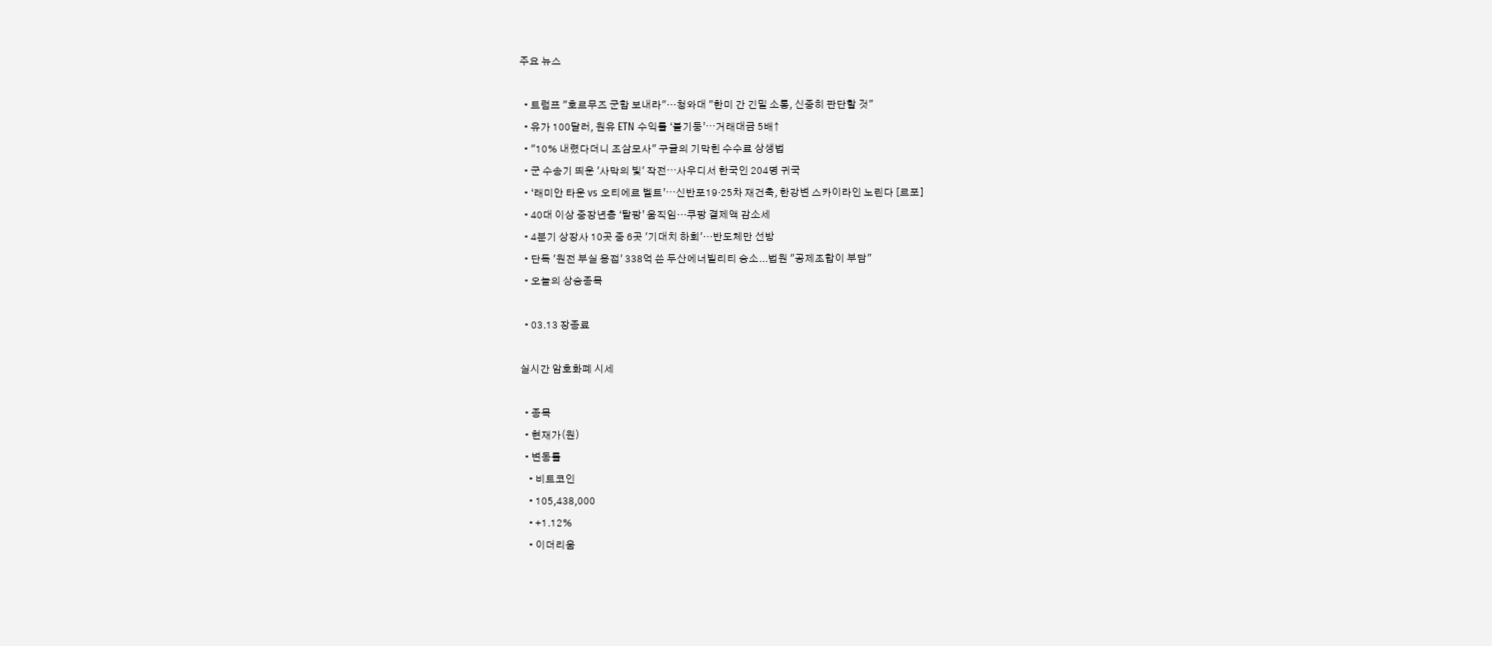주요 뉴스

  • 트럼프 "호르무즈 군함 보내라"…청와대 "한미 간 긴밀 소통, 신중히 판단할 것"
  • 유가 100달러, 원유 ETN 수익률 ‘불기둥’⋯거래대금 5배↑
  • "10% 내렸다더니 조삼모사" 구글의 기막힌 수수료 상생법
  • 군 수송기 띄운 '사막의 빛' 작전⋯사우디서 한국인 204명 귀국
  • ‘래미안 타운 vs 오티에르 벨트’⋯신반포19·25차 재건축, 한강변 스카이라인 노린다 [르포]
  • 40대 이상 중장년층 ‘탈팡’ 움직임…쿠팡 결제액 감소세
  • 4분기 상장사 10곳 중 6곳 '기대치 하회'…반도체만 선방
  • 단독 '원전 부실 용접' 338억 쓴 두산에너빌리티 승소...법원 "공제조합이 부담"
  • 오늘의 상승종목

  • 03.13 장종료

실시간 암호화폐 시세

  • 종목
  • 현재가(원)
  • 변동률
    • 비트코인
    • 105,438,000
    • +1.12%
    • 이더리움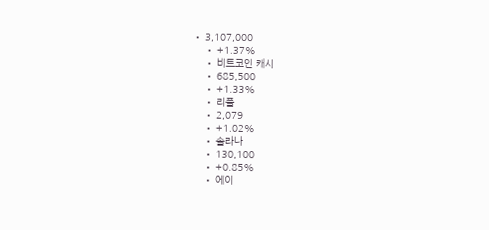• 3,107,000
    • +1.37%
    • 비트코인 캐시
    • 685,500
    • +1.33%
    • 리플
    • 2,079
    • +1.02%
    • 솔라나
    • 130,100
    • +0.85%
    • 에이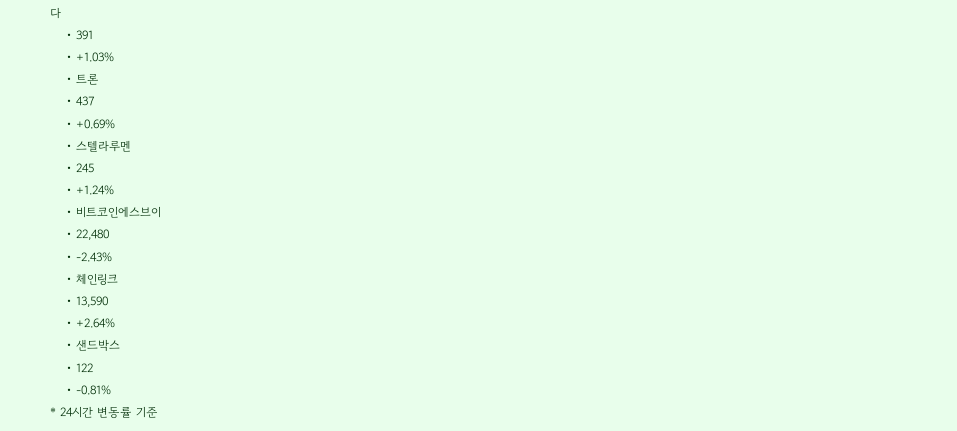다
    • 391
    • +1.03%
    • 트론
    • 437
    • +0.69%
    • 스텔라루멘
    • 245
    • +1.24%
    • 비트코인에스브이
    • 22,480
    • -2.43%
    • 체인링크
    • 13,590
    • +2.64%
    • 샌드박스
    • 122
    • -0.81%
* 24시간 변동률 기준